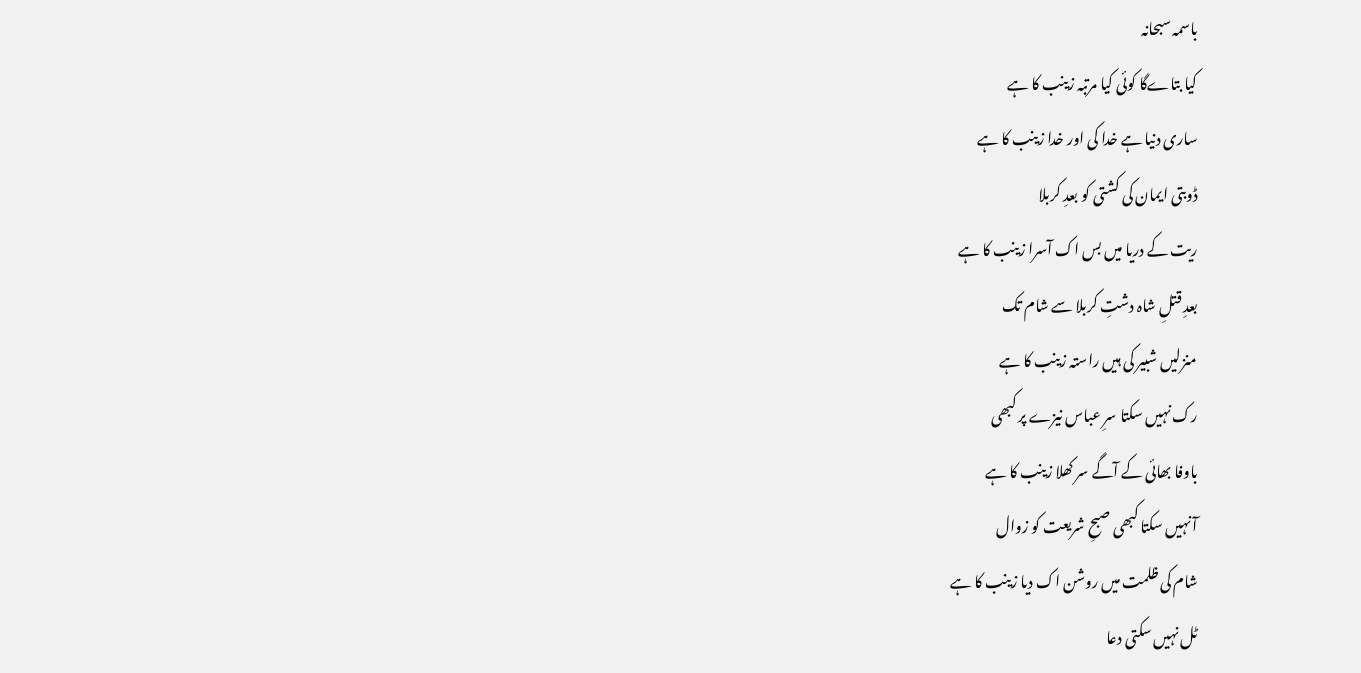باسمہ سبحانہ
کیا بتاےگا کوئی کیا مرتبہ زینب کا ہے
ساری دنیا ہے خدا کی اور خدا زینب کا ہے
ڈوبتی ایمان کی کشتی کو بعدِ کربلا
ریت کے دریا میں بس اک آسرا زینب کا ہے
بعدِ قتلِ شاہ دشتِ کربلا سے شام تک
منزلیں شبیر کی ہیں راستہ زینب کا ہے
رک نہیں سکتا سرِ عباس نیزے پر کبھی
باوفا بھائی کے آگے سر کھلا زینب کا ہے
آ نہیں سکتا کبھی صبحِ شریعت کو زوال
شام کی ظلمت میں روشن اک دیا زینب کا ہے
ٹل نہیں سکتی دعا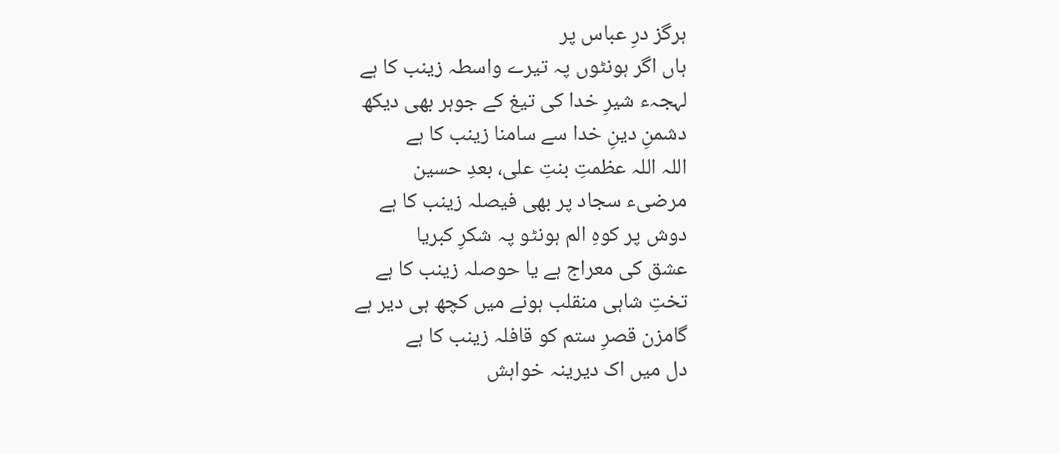ہرگز درِ عباس پر
ہاں اگر ہونٹوں پہ تیرے واسطہ زینب کا ہے
لہجہء شیرِ خدا کی تیغ کے جوہر بھی دیکھ
دشمنِ دینِ خدا سے سامنا زینب کا ہے
اللہ اللہ عظمتِ بنتِ علی، بعدِ حسین
مرضیء سجاد پر بھی فیصلہ زینب کا ہے
دوش پر کوہِ الم ہونٹو پہ شکرِ کبریا
عشق کی معراج ہے یا حوصلہ زینب کا ہے
تختِ شاہی منقلب ہونے میں کچھ ہی دیر ہے
گامزن قصرِ ستم کو قافلہ زینب کا ہے
دل میں اک دیرینہ خواہش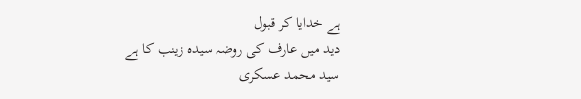ہے خدایا کر قبول
دید میں عارف کی روضہ سیدہ زینب کا ہے
سید محمد عسکری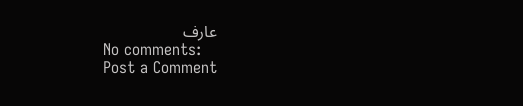عارف
No comments:
Post a Comment